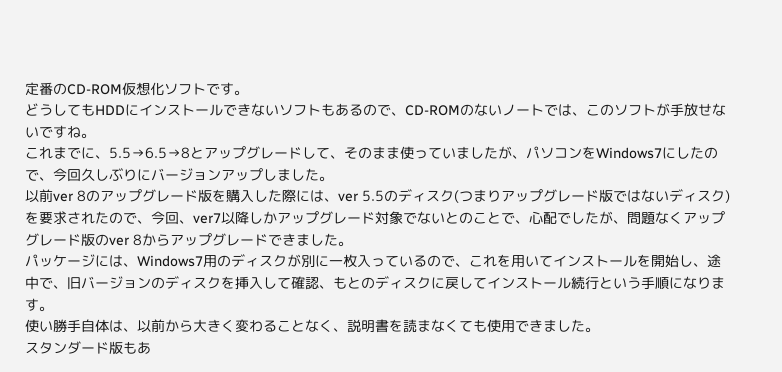定番のCD-ROM仮想化ソフトです。
どうしてもHDDにインストールできないソフトもあるので、CD-ROMのないノートでは、このソフトが手放せないですね。
これまでに、5.5→6.5→8とアップグレードして、そのまま使っていましたが、パソコンをWindows7にしたので、今回久しぶりにバージョンアップしました。
以前ver 8のアップグレード版を購入した際には、ver 5.5のディスク(つまりアップグレード版ではないディスク)を要求されたので、今回、ver7以降しかアップグレード対象でないとのことで、心配でしたが、問題なくアップグレード版のver 8からアップグレードできました。
パッケージには、Windows7用のディスクが別に一枚入っているので、これを用いてインストールを開始し、途中で、旧バージョンのディスクを挿入して確認、もとのディスクに戻してインストール続行という手順になります。
使い勝手自体は、以前から大きく変わることなく、説明書を読まなくても使用できました。
スタンダード版もあ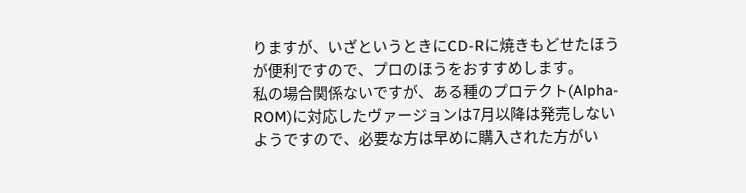りますが、いざというときにCD-Rに焼きもどせたほうが便利ですので、プロのほうをおすすめします。
私の場合関係ないですが、ある種のプロテクト(Alpha-ROM)に対応したヴァージョンは7月以降は発売しないようですので、必要な方は早めに購入された方がい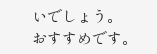いでしょう。
おすすめです。